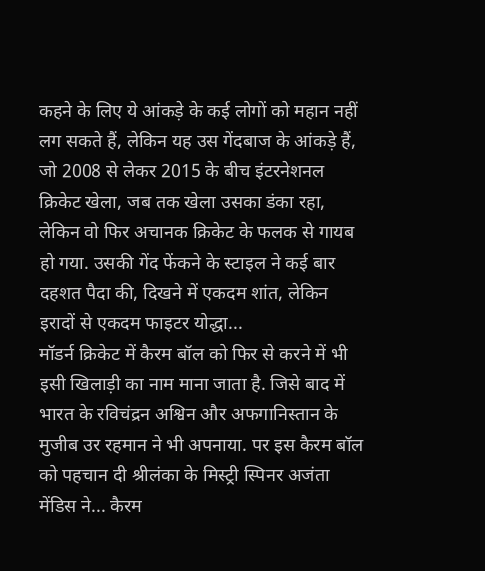कहने के लिए ये आंकड़े के कई लोगों को महान नहीं लग सकते हैं, लेकिन यह उस गेंदबाज के आंकड़े हैं, जो 2008 से लेकर 2015 के बीच इंटरनेशनल क्रिकेट खेला, जब तक खेला उसका डंका रहा, लेकिन वो फिर अचानक क्रिकेट के फलक से गायब हो गया. उसकी गेंद फेंकने के स्टाइल ने कई बार दहशत पैदा की, दिखने में एकदम शांत, लेकिन इरादों से एकदम फाइटर योद्धा...
मॉडर्न क्रिकेट में कैरम बॉल को फिर से करने में भी इसी खिलाड़ी का नाम माना जाता है. जिसे बाद में भारत के रविचंद्रन अश्विन और अफगानिस्तान के मुजीब उर रहमान ने भी अपनाया. पर इस कैरम बॉल को पहचान दी श्रीलंका के मिस्ट्री स्पिनर अजंता मेंडिस ने... कैरम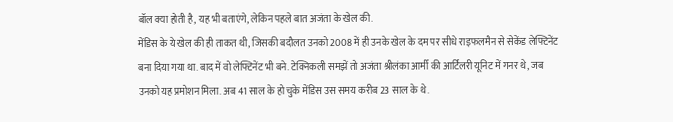बॉल क्या होती है, यह भी बताएंगे, लेकिन पहले बात अजंता के खेल की.
मेंडिस के ये खेल की ही ताकत थी, जिसकी बदौलत उनको 2008 में ही उनके खेल के दम पर सीधे राइफलमैन से सेकेंड लेफ्टिनेंट बना दिया गया था. बाद में वो लेफ्टिनेंट भी बने. टेक्निकली समझें तो अजंता श्रीलंका आर्मी की आर्टिलरी यूनिट में गनर थे, जब उनको यह प्रमोशन मिला. अब 41 साल के हो चुके मेंडिस उस समय करीब 23 साल के थे.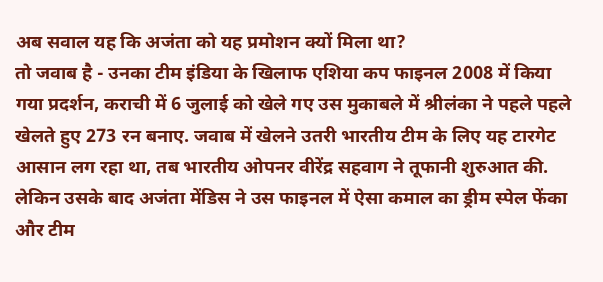अब सवाल यह कि अजंता को यह प्रमोशन क्यों मिला था?
तो जवाब है - उनका टीम इंडिया के खिलाफ एशिया कप फाइनल 2008 में किया गया प्रदर्शन, कराची में 6 जुलाई को खेले गए उस मुकाबले में श्रीलंका ने पहले पहले खेलते हुए 273 रन बनाए. जवाब में खेलने उतरी भारतीय टीम के लिए यह टारगेट आसान लग रहा था, तब भारतीय ओपनर वीरेंद्र सहवाग ने तूफानी शुरुआत की. लेकिन उसके बाद अजंता मेंडिस ने उस फाइनल में ऐसा कमाल का ड्रीम स्पेल फेंका और टीम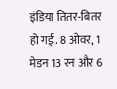इंडिया तितर-बितर हो गई. 8 ओवर, 1 मेडन 13 रन और 6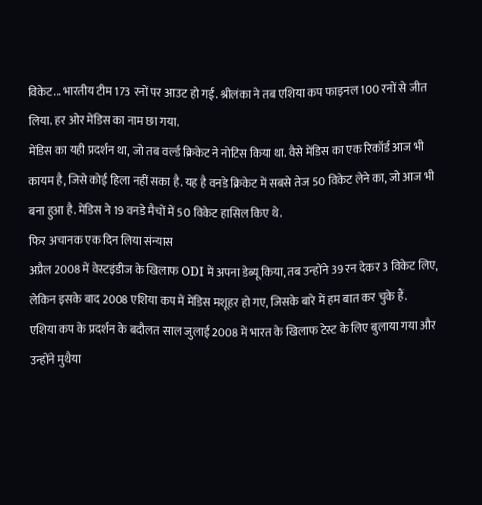विकेट... भारतीय टीम 173 रनों पर आउट हो गई. श्रीलंका ने तब एशिया कप फाइनल 100 रनों से जीत लिया. हर ओर मेंडिस का नाम छा गया.
मेंडिस का यही प्रदर्शन था, जो तब वर्ल्ड क्रिकेट ने नोटिस किया था. वैसे मेंडिस का एक रिकॉर्ड आज भी कायम है, जिसे कोई हिला नहीं सका है. यह है वनडे क्रिकेट में सबसे तेज 50 विकेट लेने का, जो आज भी बना हुआ है. मेंडिस ने 19 वनडे मैचों में 50 विकेट हासिल किए थे.
फिर अचानक एक दिन लिया संन्यास
अप्रैल 2008 में वेस्टइंडीज के खिलाफ ODI में अपना डेब्यू किया, तब उन्होंने 39 रन देकर 3 विकेट लिए, लेकिन इसके बाद 2008 एशिया कप में मेंडिस मशूहर हो गए, जिसके बारे में हम बात कर चुके हैं.
एशिया कप के प्रदर्शन के बदौलत साल जुलाई 2008 में भारत के खिलाफ टेस्ट के लिए बुलाया गया और उन्होंने मुथैया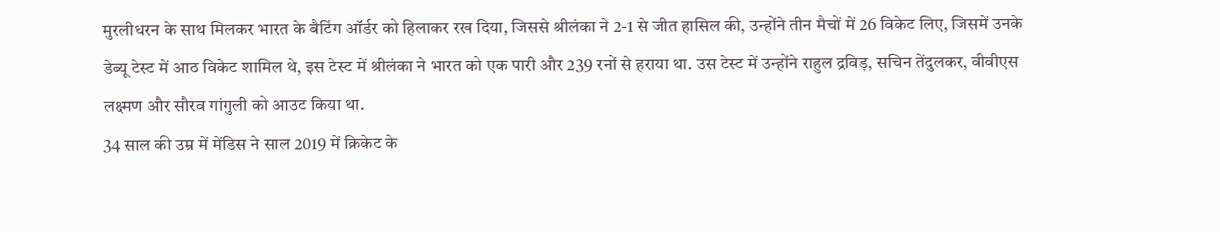मुरलीधरन के साथ मिलकर भारत के बैटिंग ऑर्डर को हिलाकर रख दिया, जिससे श्रीलंका ने 2-1 से जीत हासिल की, उन्होंने तीन मैचों में 26 विकेट लिए, जिसमें उनके डेब्यू टेस्ट में आठ विकेट शामिल थे, इस टेस्ट में श्रीलंका ने भारत को एक पारी और 239 रनों से हराया था. उस टेस्ट में उन्होंने राहुल द्रविड़, सचिन तेंदुलकर, वीवीएस लक्ष्मण और सौरव गांगुली को आउट किया था.
34 साल की उम्र में मेंडिस ने साल 2019 में क्रिकेट के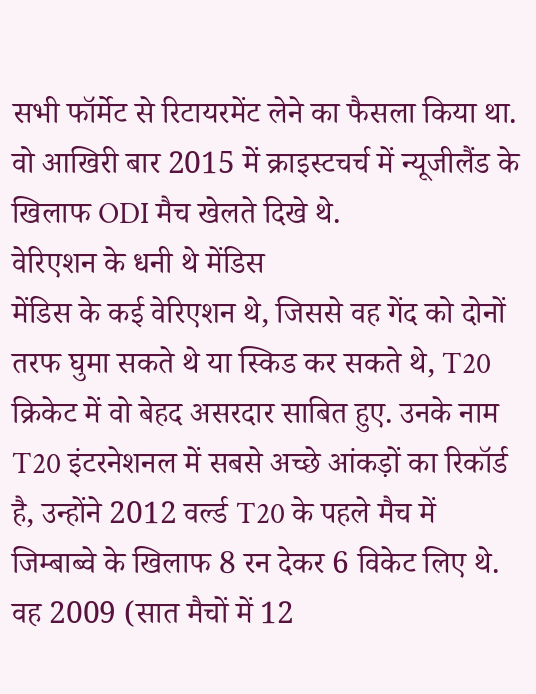सभी फॉर्मेट से रिटायरमेंट लेने का फैसला किया था. वो आखिरी बार 2015 में क्राइस्टचर्च में न्यूजीलैंड के खिलाफ ODI मैच खेलते दिखे थे.
वेरिएशन के धनी थे मेंडिस
मेंडिस के कई वेरिएशन थे, जिससे वह गेंद को दोनों तरफ घुमा सकते थे या स्किड कर सकते थे, T20 क्रिकेट में वो बेहद असरदार साबित हुए. उनके नाम T20 इंटरनेशनल में सबसे अच्छे आंकड़ों का रिकॉर्ड है, उन्होंने 2012 वर्ल्ड T20 के पहले मैच में जिम्बाब्वे के खिलाफ 8 रन देकर 6 विकेट लिए थे. वह 2009 (सात मैचों में 12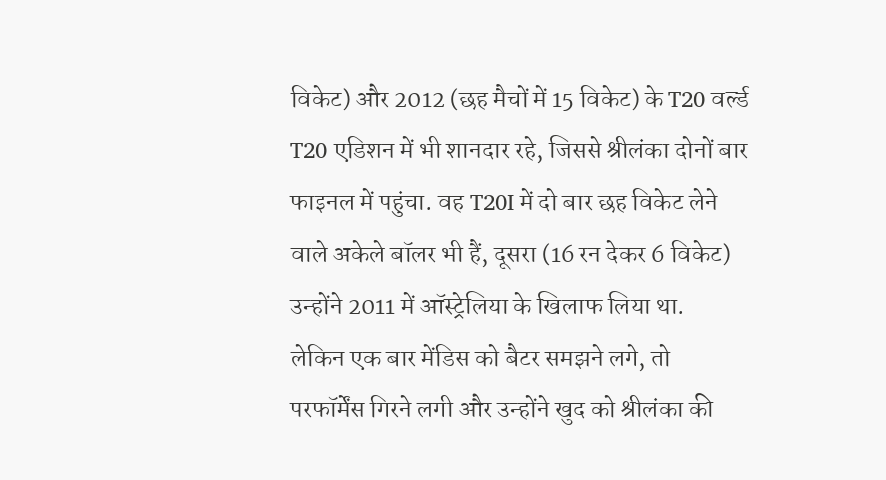विकेट) और 2012 (छह मैचों में 15 विकेट) के T20 वर्ल्ड T20 एडिशन में भी शानदार रहे, जिससे श्रीलंका दोनों बार फाइनल में पहुंचा. वह T20I में दो बार छह विकेट लेने वाले अकेले बॉलर भी हैं, दूसरा (16 रन देकर 6 विकेट) उन्होंने 2011 में ऑस्ट्रेलिया के खिलाफ लिया था.
लेकिन एक बार मेंडिस को बैटर समझने लगे, तो परफॉर्मेंस गिरने लगी और उन्होंने खुद को श्रीलंका की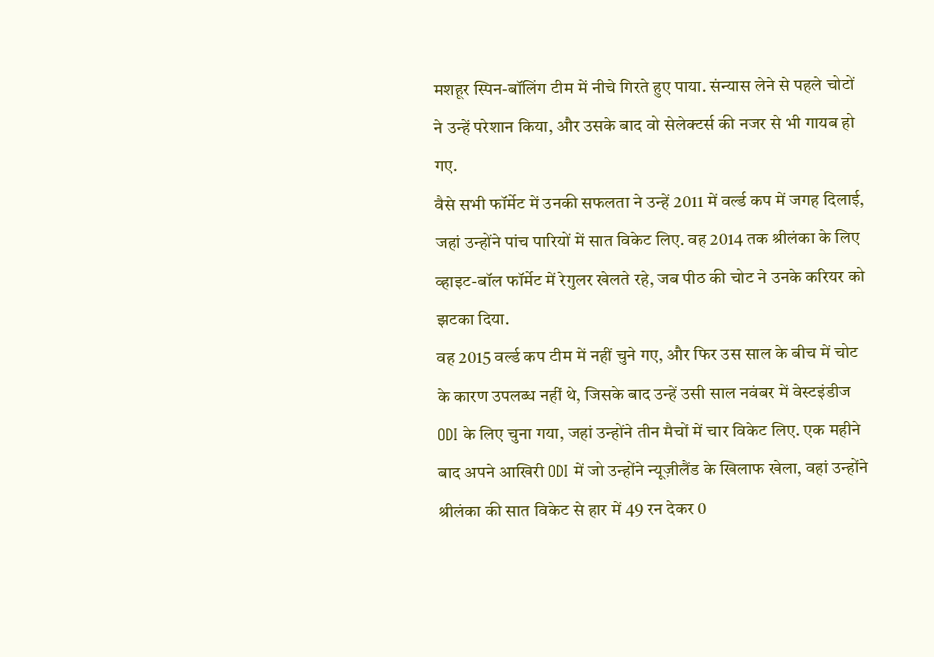मशहूर स्पिन-बॉलिंग टीम में नीचे गिरते हुए पाया. संन्यास लेने से पहले चोटों ने उन्हें परेशान किया, और उसके बाद वो सेलेक्टर्स की नजर से भी गायब हो गए.
वैसे सभी फॉर्मेट में उनकी सफलता ने उन्हें 2011 में वर्ल्ड कप में जगह दिलाई, जहां उन्होंने पांच पारियों में सात विकेट लिए. वह 2014 तक श्रीलंका के लिए व्हाइट-बॉल फॉर्मेट में रेगुलर खेलते रहे, जब पीठ की चोट ने उनके करियर को झटका दिया.
वह 2015 वर्ल्ड कप टीम में नहीं चुने गए, और फिर उस साल के बीच में चोट के कारण उपलब्ध नहीं थे, जिसके बाद उन्हें उसी साल नवंबर में वेस्टइंडीज ODI के लिए चुना गया, जहां उन्होंने तीन मैचों में चार विकेट लिए. एक महीने बाद अपने आखिरी ODI में जो उन्होंने न्यूज़ीलैंड के खिलाफ खेला, वहां उन्होंने श्रीलंका की सात विकेट से हार में 49 रन देकर 0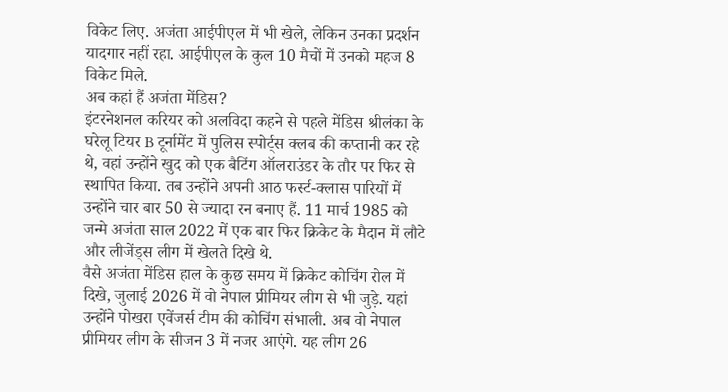विकेट लिए. अजंता आईपीएल में भी खेले, लेकिन उनका प्रदर्शन यादगार नहीं रहा. आईपीएल के कुल 10 मैचों में उनको महज 8 विकेट मिले.
अब कहां हैं अजंता मेंडिस?
इंटरनेशनल करियर को अलविदा कहने से पहले मेंडिस श्रीलंका के घरेलू टियर B टूर्नामेंट में पुलिस स्पोर्ट्स क्लब की कप्तानी कर रहे थे, वहां उन्होंने खुद को एक बैटिंग ऑलराउंडर के तौर पर फिर से स्थापित किया. तब उन्होंने अपनी आठ फर्स्ट-क्लास पारियों में उन्होंने चार बार 50 से ज्यादा रन बनाए हैं. 11 मार्च 1985 को जन्मे अजंता साल 2022 में एक बार फिर क्रिकेट के मैदान में लौटे और लीजेंड्स लीग में खेलते दिखे थे.
वैसे अजंता मेंडिस हाल के कुछ समय में क्रिकेट कोचिंग रोल में दिखे, जुलाई 2026 में वो नेपाल प्रीमियर लीग से भी जुड़े. यहां उन्होंने पोखरा एवेंजर्स टीम की कोचिंग संभाली. अब वो नेपाल प्रीमियर लीग के सीजन 3 में नजर आएंगे. यह लीग 26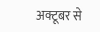अक्टूबर से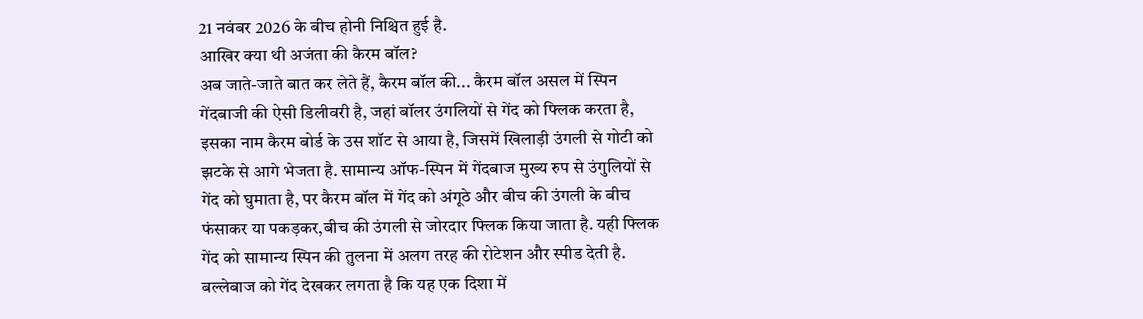21 नवंबर 2026 के बीच होनी निश्चित हुई है.
आखिर क्या थी अजंता की कैरम बॉल?
अब जाते-जाते बात कर लेते हैं, कैरम बॉल की... कैरम बॉल असल में स्पिन गेंदबाजी की ऐसी डिलीवरी है, जहां बॉलर उंगलियों से गेंद को फ्लिक करता है, इसका नाम कैरम बोर्ड के उस शॉट से आया है, जिसमें खिलाड़ी उंगली से गोटी को झटके से आगे भेजता है. सामान्य ऑफ-स्पिन में गेंदबाज मुख्य रुप से उंगुलियों से गेंद को घुमाता है, पर कैरम बॉल में गेंद को अंगूठे और बीच की उंगली के बीच फंसाकर या पकड़कर,बीच की उंगली से जोरदार फ्लिक किया जाता है. यही फ्लिक गेंद को सामान्य स्पिन की तुलना में अलग तरह की रोटेशन और स्पीड देती है. बल्लेबाज को गेंद देखकर लगता है कि यह एक दिशा में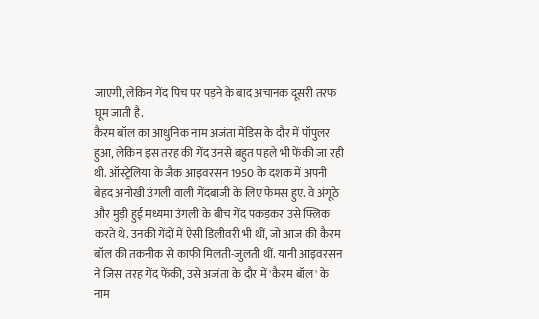जाएगी, लेकिन गेंद पिच पर पड़ने के बाद अचानक दूसरी तरफ घूम जाती है.
कैरम बॉल का आधुनिक नाम अजंता मेंडिस के दौर में पॉपुलर हुआ, लेकिन इस तरह की गेंद उनसे बहुत पहले भी फेंकी जा रही थी. ऑस्ट्रेलिया के जैक आइवरसन 1950 के दशक में अपनी बेहद अनोखी उंगली वाली गेंदबाजी के लिए फेमस हुए. वे अंगूठे और मुड़ी हुई मध्यमा उंगली के बीच गेंद पकड़कर उसे फ्लिक करते थे. उनकी गेंदों में ऐसी डिलीवरी भी थीं, जो आज की कैरम बॉल की तकनीक से काफी मिलती-जुलती थीं. यानी आइवरसन ने जिस तरह गेंद फेंकी, उसे अजंता के दौर में 'कैरम बॉल' के नाम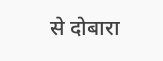से दोबारा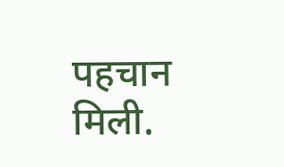पहचान मिली.